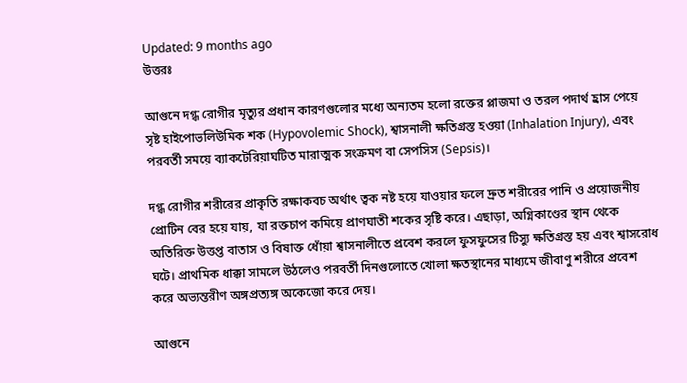Updated: 9 months ago
উত্তরঃ

আগুনে দগ্ধ রোগীর মৃত্যুর প্রধান কারণগুলোর মধ্যে অন্যতম হলো রক্তের প্লাজমা ও তরল পদার্থ হ্রাস পেয়ে সৃষ্ট হাইপোভলিউমিক শক (Hypovolemic Shock), শ্বাসনালী ক্ষতিগ্রস্ত হওয়া (Inhalation Injury), এবং পরবর্তী সময়ে ব্যাকটেরিয়াঘটিত মারাত্মক সংক্রমণ বা সেপসিস (Sepsis)।

দগ্ধ রোগীর শরীরের প্রাকৃতি রক্ষাকবচ অর্থাৎ ত্বক নষ্ট হয়ে যাওয়ার ফলে দ্রুত শরীরের পানি ও প্রয়োজনীয় প্রোটিন বের হয়ে যায়, যা রক্তচাপ কমিয়ে প্রাণঘাতী শকের সৃষ্টি করে। এছাড়া, অগ্নিকাণ্ডের স্থান থেকে অতিরিক্ত উত্তপ্ত বাতাস ও বিষাক্ত ধোঁয়া শ্বাসনালীতে প্রবেশ করলে ফুসফুসের টিস্যু ক্ষতিগ্রস্ত হয় এবং শ্বাসরোধ ঘটে। প্রাথমিক ধাক্কা সামলে উঠলেও পরবর্তী দিনগুলোতে খোলা ক্ষতস্থানের মাধ্যমে জীবাণু শরীরে প্রবেশ করে অভ্যন্তরীণ অঙ্গপ্রত্যঙ্গ অকেজো করে দেয়।

আগুনে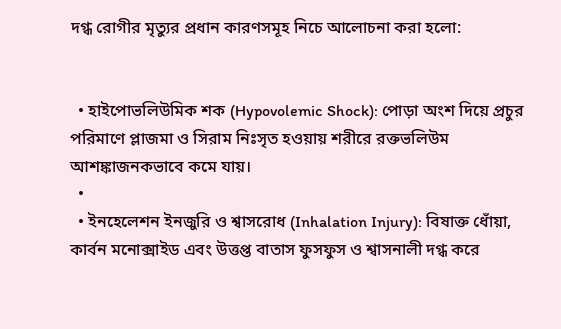দগ্ধ রোগীর মৃত্যুর প্রধান কারণসমূহ নিচে আলোচনা করা হলো:


  • হাইপোভলিউমিক শক (Hypovolemic Shock): পোড়া অংশ দিয়ে প্রচুর পরিমাণে প্লাজমা ও সিরাম নিঃসৃত হওয়ায় শরীরে রক্তভলিউম আশঙ্কাজনকভাবে কমে যায়।
  •
  • ইনহেলেশন ইনজুরি ও শ্বাসরোধ (Inhalation Injury): বিষাক্ত ধোঁয়া, কার্বন মনোক্সাইড এবং উত্তপ্ত বাতাস ফুসফুস ও শ্বাসনালী দগ্ধ করে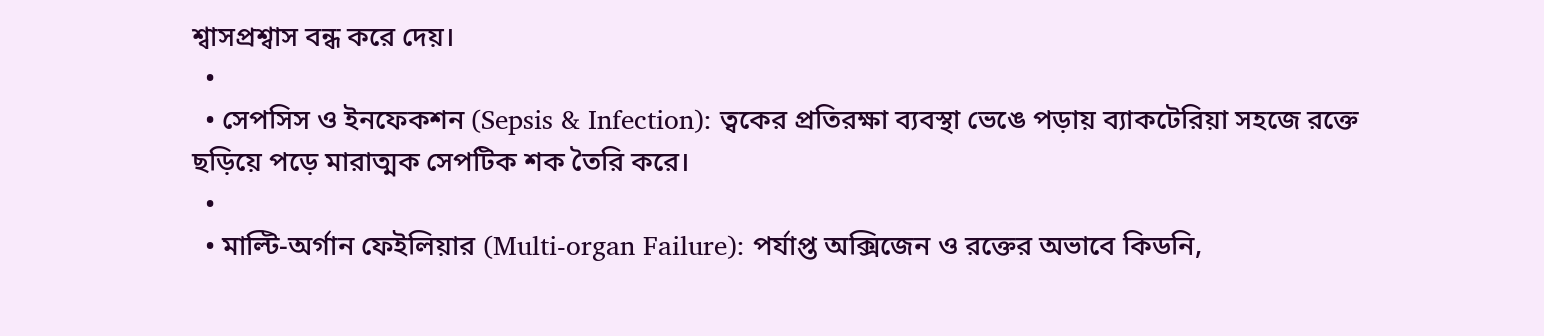শ্বাসপ্রশ্বাস বন্ধ করে দেয়।
  •
  • সেপসিস ও ইনফেকশন (Sepsis & Infection): ত্বকের প্রতিরক্ষা ব্যবস্থা ভেঙে পড়ায় ব্যাকটেরিয়া সহজে রক্তে ছড়িয়ে পড়ে মারাত্মক সেপটিক শক তৈরি করে।
  •
  • মাল্টি-অর্গান ফেইলিয়ার (Multi-organ Failure): পর্যাপ্ত অক্সিজেন ও রক্তের অভাবে কিডনি,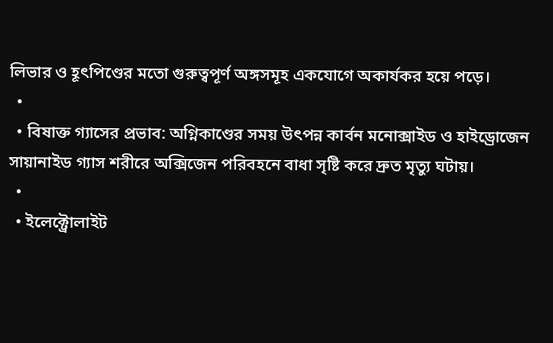লিভার ও হূৎপিণ্ডের মতো গুরুত্বপূর্ণ অঙ্গসমূহ একযোগে অকার্যকর হয়ে পড়ে।
  •
  • বিষাক্ত গ্যাসের প্রভাব: অগ্নিকাণ্ডের সময় উৎপন্ন কার্বন মনোক্সাইড ও হাইড্রোজেন সায়ানাইড গ্যাস শরীরে অক্সিজেন পরিবহনে বাধা সৃষ্টি করে দ্রুত মৃত্যু ঘটায়।
  •
  • ইলেক্ট্রোলাইট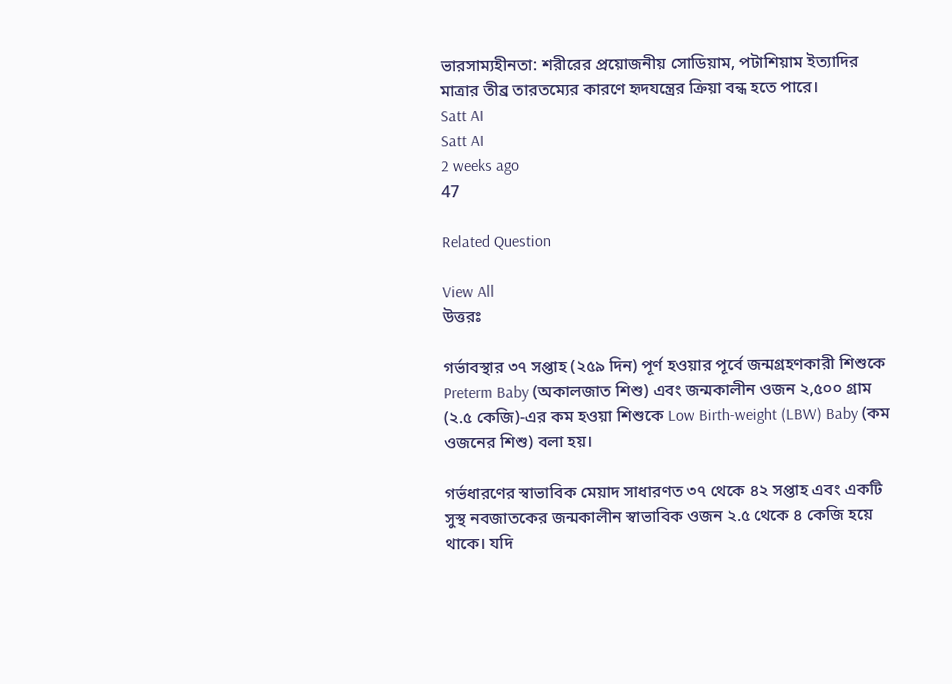ভারসাম্যহীনতা: শরীরের প্রয়োজনীয় সোডিয়াম, পটাশিয়াম ইত্যাদির মাত্রার তীব্র তারতম্যের কারণে হৃদযন্ত্রের ক্রিয়া বন্ধ হতে পারে।
Satt AI
Satt AI
2 weeks ago
47

Related Question

View All
উত্তরঃ

গর্ভাবস্থার ৩৭ সপ্তাহ (২৫৯ দিন) পূর্ণ হওয়ার পূর্বে জন্মগ্রহণকারী শিশুকে Preterm Baby (অকালজাত শিশু) এবং জন্মকালীন ওজন ২,৫০০ গ্রাম (২.৫ কেজি)-এর কম হওয়া শিশুকে Low Birth-weight (LBW) Baby (কম ওজনের শিশু) বলা হয়।

গর্ভধারণের স্বাভাবিক মেয়াদ সাধারণত ৩৭ থেকে ৪২ সপ্তাহ এবং একটি সুস্থ নবজাতকের জন্মকালীন স্বাভাবিক ওজন ২.৫ থেকে ৪ কেজি হয়ে থাকে। যদি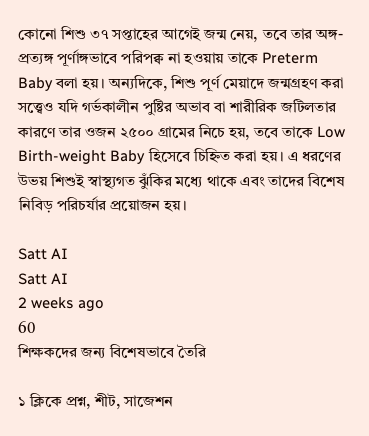কোনো শিশু ৩৭ সপ্তাহের আগেই জন্ম নেয়, তবে তার অঙ্গ-প্রত্যঙ্গ পূর্ণাঙ্গভাবে পরিপক্ব না হওয়ায় তাকে Preterm Baby বলা হয়। অন্যদিকে, শিশু পূর্ণ মেয়াদে জন্মগ্রহণ করা সত্ত্বেও যদি গর্ভকালীন পুষ্টির অভাব বা শারীরিক জটিলতার কারণে তার ওজন ২৫০০ গ্রামের নিচে হয়, তবে তাকে Low Birth-weight Baby হিসেবে চিহ্নিত করা হয়। এ ধরণের উভয় শিশুই স্বাস্থ্যগত ঝুঁকির মধ্যে থাকে এবং তাদের বিশেষ নিবিড় পরিচর্যার প্রয়োজন হয়।

Satt AI
Satt AI
2 weeks ago
60
শিক্ষকদের জন্য বিশেষভাবে তৈরি

১ ক্লিকে প্রশ্ন, শীট, সাজেশন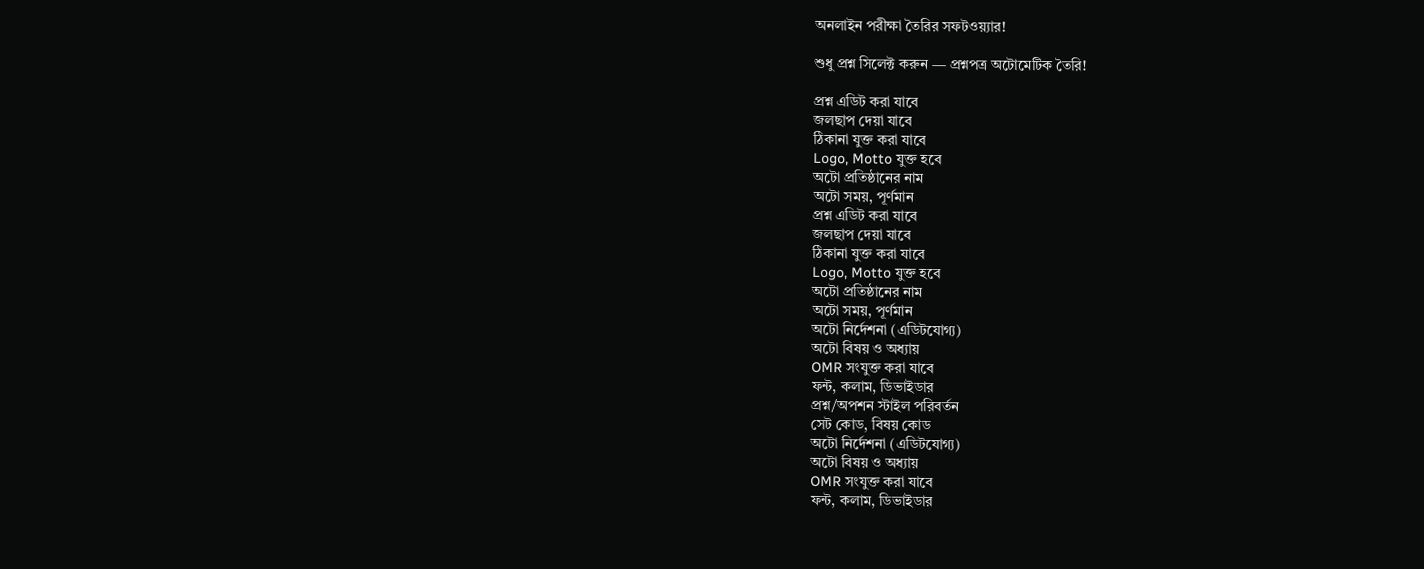অনলাইন পরীক্ষা তৈরির সফটওয়্যার!

শুধু প্রশ্ন সিলেক্ট করুন — প্রশ্নপত্র অটোমেটিক তৈরি!

প্রশ্ন এডিট করা যাবে
জলছাপ দেয়া যাবে
ঠিকানা যুক্ত করা যাবে
Logo, Motto যুক্ত হবে
অটো প্রতিষ্ঠানের নাম
অটো সময়, পূর্ণমান
প্রশ্ন এডিট করা যাবে
জলছাপ দেয়া যাবে
ঠিকানা যুক্ত করা যাবে
Logo, Motto যুক্ত হবে
অটো প্রতিষ্ঠানের নাম
অটো সময়, পূর্ণমান
অটো নির্দেশনা (এডিটযোগ্য)
অটো বিষয় ও অধ্যায়
OMR সংযুক্ত করা যাবে
ফন্ট, কলাম, ডিভাইডার
প্রশ্ন/অপশন স্টাইল পরিবর্তন
সেট কোড, বিষয় কোড
অটো নির্দেশনা (এডিটযোগ্য)
অটো বিষয় ও অধ্যায়
OMR সংযুক্ত করা যাবে
ফন্ট, কলাম, ডিভাইডার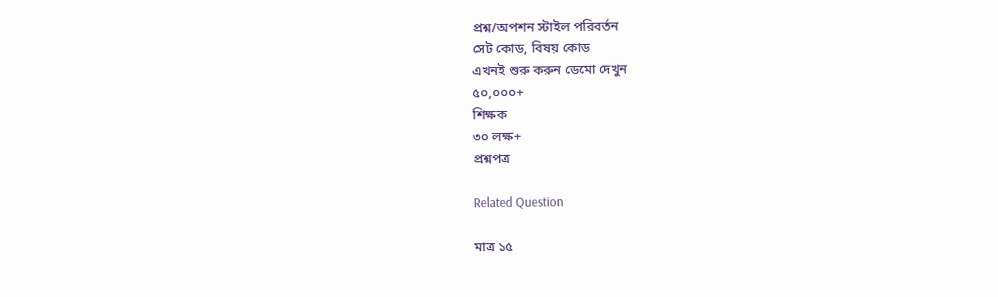প্রশ্ন/অপশন স্টাইল পরিবর্তন
সেট কোড, বিষয় কোড
এখনই শুরু করুন ডেমো দেখুন
৫০,০০০+
শিক্ষক
৩০ লক্ষ+
প্রশ্নপত্র

Related Question

মাত্র ১৫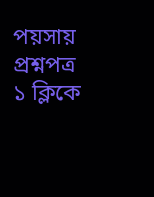পয়সায় প্রশ্নপত্র
১ ক্লিকে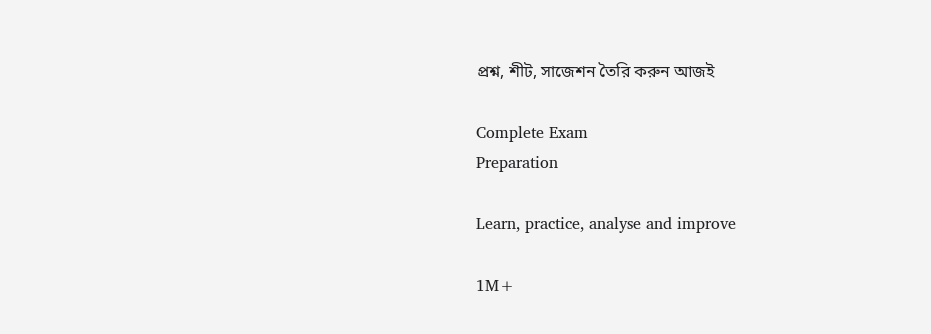প্রশ্ন, শীট, সাজেশন তৈরি করুন আজই

Complete Exam
Preparation

Learn, practice, analyse and improve

1M+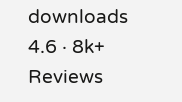downloads
4.6 · 8k+ Reviews